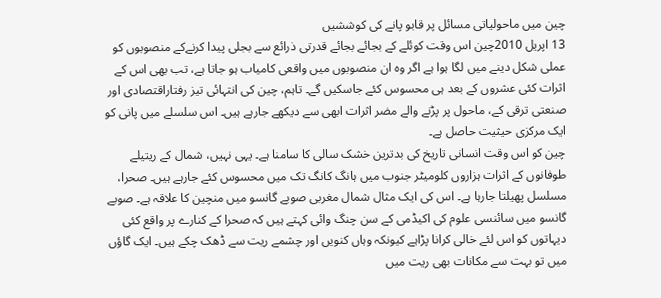چین میں ماحولیاتی مسائل پر قابو پانے کی کوششیں
13 اپریل 2010چين اس وقت کوئلے کے بجائے بجائے قدرتی ذرائع سے بجلی پيدا کرنےکے منصوبوں کو عملی شکل دينے ميں لگا ہوا ہے اگر وہ ان منصوبوں میں واقعی کامياب ہو جاتا ہے، تب بھی اس کے اثرات کئی عشروں کے بعد ہی محسوس کئے جاسکيں گے۔ تاہم، چين کی انتہائی تيز رفتاراقتصادی اور صنعتی ترقی کے، ماحول پر پڑنے والے مضر اثرات ابھی سے ديکھے جارہے ہيں۔ اس سلسلے ميں پانی کو ايک مرکزی حيثيت حاصل ہے۔
چين کو اس وقت انسانی تاريخ کی بدترين خشک سالی کا سامنا ہے۔ يہی نہيں، شمال کے ريتيلے طوفانوں کے اثرات ہزاروں کلوميٹر جنوب ميں ہانگ کانگ تک ميں محسوس کئے جارہے ہيں۔ صحرا، مسلسل پھيلتا جارہا ہے۔ اس کی ايک مثال شمال مغربی صوبے گانسو ميں منچين کا علاقہ ہے۔ صوبے گانسو ميں سائنسی علوم کی اکيڈمی کے سن چنگ وائی کہتے ہيں کہ صحرا کے کنارے پر واقع کئی ديہاتوں کو اس لئے خالی کرانا پڑاہے کيونکہ وہاں کنويں اور چشمے ريت سے ڈھک چکے ہيں۔ ايک گاؤں ميں تو بہت سے مکانات بھی ريت ميں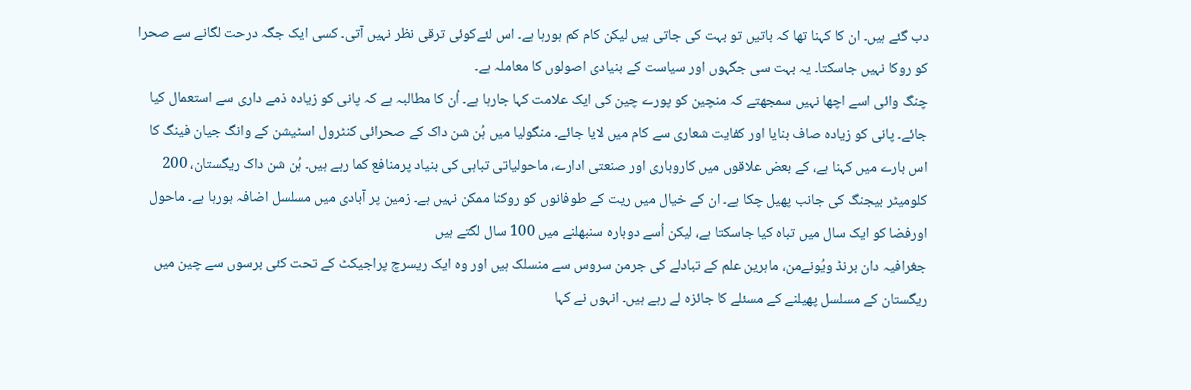دب گئے ہيں۔ ان کا کہنا تھا کہ باتيں تو بہت کی جاتی ہيں ليکن کام کم ہورہا ہے۔ اس لئےکوئی ترقی نظر نہيں آتی۔ کسی ايک جگہ درحت لگانے سے صحرا کو روکا نہيں جاسکتا۔ يہ بہت سی جگہوں اور سياست کے بنيادی اصولوں کا معاملہ ہے۔
چنگ وائی اسے اچھا نہيں سمجھتے کہ منچين کو پورے چين کی ايک علامت کہا جارہا ہے۔ اُن کا مطالبہ ہے کہ پانی کو زيادہ ذمے داری سے استعمال کيا جائے۔ پانی کو زيادہ صاف بنايا اور کفايت شعاری سے کام ميں لايا جائے۔ منگوليا ميں ہُن شن داک کے صحرائی کنٹرول اسٹيشن کے وانگ جيان فينگ کا اس بارے میں کہنا ہے، کے بعض علاقوں ميں کاروباری اور صنعتی ادارے، ماحولياتی تباہی کی بنياد پرمنافع کما رہے ہيں۔ ہُن شن داک ريگستان، 200 کلوميٹر بيجنگ کی جانب پھيل چکا ہے۔ ان کے خيال ميں ريت کے طوفانوں کو روکنا ممکن نہيں ہے۔ زمين پر آبادی ميں مسلسل اضافہ ہورہا ہے۔ ماحول اورفضا کو ايک سال ميں تباہ کيا جاسکتا ہے، ليکن اُسے دوبارہ سنبھلنے ميں 100 سال لگتے ہيں
جغرافيہ دان برنڈ ويُونےمن، ماہرين علم کے تبادلے کی جرمن سروس سے منسلک ہيں اور وہ ايک ريسرچ پراجيکٹ کے تحت کئی برسوں سے چين ميں ريگستان کے مسلسل پھيلنے کے مسئلے کا جائزہ لے رہے ہيں۔ انہوں نے کہا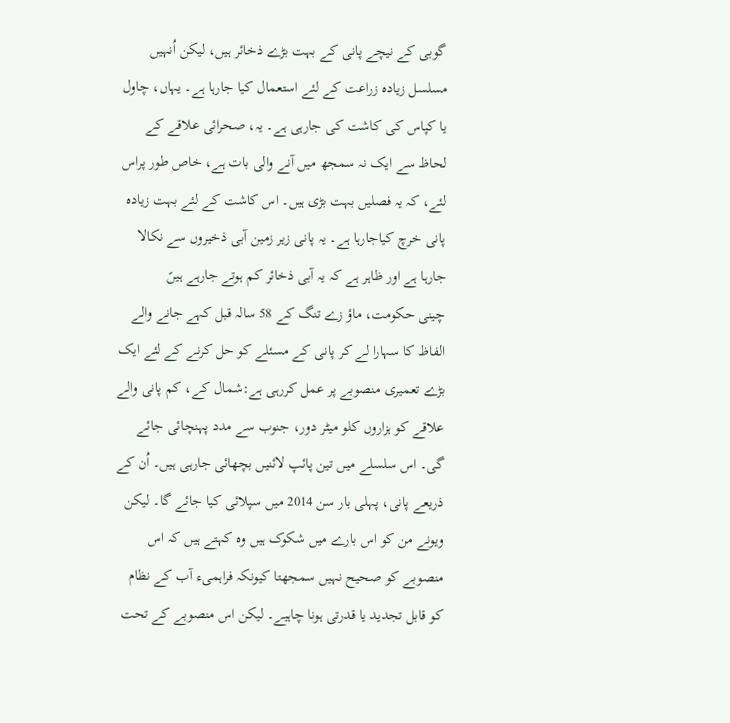گوبی کے نيچے پانی کے بہت بڑے ذخائر ہيں، ليکن اُنہيں مسلسل زيادہ زراعت کے لئے استعمال کيا جارہا ہے۔ يہاں، چاول يا کپاس کی کاشت کی جارہی ہے۔ يہ، صحرائی علاقے کے لحاظ سے ايک نہ سمجھ ميں آنے والی بات ہے، خاص طور پراس لئے، کہ يہ فصليں بہت بڑی ہيں۔ اس کاشت کے لئے بہت زيادہ پانی خرچ کياجارہا ہے۔ يہ پانی زير زمين آبی ذخيروں سے نکالا جارہا ہے اور ظاہر ہے کہ يہ آبی ذخائر کم ہوتے جارہے ہيںً
چينی حکومت، ماؤ زے تنگ کے 58 سالہ قبل کہے جانے والے الفاظ کا سہارا لے کر پانی کے مسئلے کو حل کرنے کے لئے ایک بڑے تعميری منصوبے پر عمل کررہی ہے:شمال کے، کم پانی والے علاقے کو ہزاروں کلو ميٹر دور، جنوب سے مدد پہنچائی جائے گی۔ اس سلسلے ميں تين پائپ لائنيں بچھائی جارہی ہيں۔ اُن کے ذريعے پانی، پہلی بار سن 2014 ميں سپلائی کيا جائے گا۔ ليکن ويونے من کو اس بارے ميں شکوک ہيں وہ کہتے ہیں کہ اس منصوبے کو صحيح نہيں سمجھتا کيونکہ فراہمیء آب کے نظام کو قابل تجديد يا قدرتی ہونا چاہيے۔ ليکن اس منصوبے کے تحت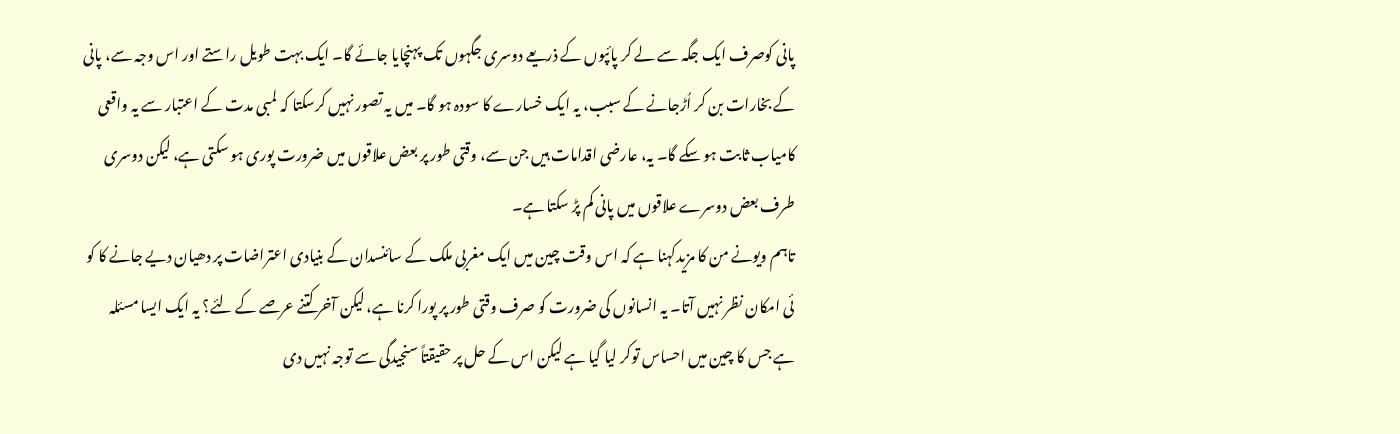پانی کوصرف ايک جگہ سے لے کر پائپوں کے ذريعے دوسری جگہوں تک پہنچايا جائے گا۔ ايک بہت طويل راستے اور اس وجہ سے، پانی کے بخارات بن کر اُڑجانے کے سبب، يہ ايک خسارے کا سودہ ہو گا۔ ميں يہ تصور نہيں کرسکتا کہ لمبی مدت کے اعتبار سے يہ واقعی کامياب ثابت ہو سکے گا۔ يہ، عارضی اقدامات ہيں جن سے، وقتی طور پر بعض علاقوں ميں ضرورت پوری ہو سکتی ہے، ليکن دوسری طرف بعض دوسرے علاقوں ميں پانی کم پڑ سکتا ہے۔
تاہم ويونے من کا مزیدکہنا ہے کہ اس وقت چين ميں ايک مغربی ملک کے سائنسدان کے بنيادی اعتراضات پر دھيان ديے جانے کا کو ئی امکان نظر نہيں آتا۔ يہ انسانوں کی ضرورت کو صرف وقتی طور پر پورا کرنا ہے، ليکن آخر کتنے عرصے کے لئے؟ يہ ايک ايسا مسئلہ ہے جس کا چين ميں احساس توکر ليا گيا ہے ليکن اس کے حل پر حقيقتاً سنجيدگی سے توجہ نہيں دی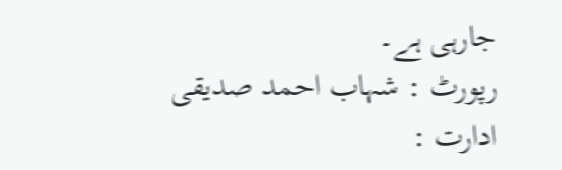جارہی ہے۔
رپورٹ : شہاب احمد صدیقی
ادارت :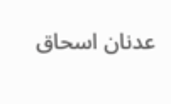عدنان اسحاق